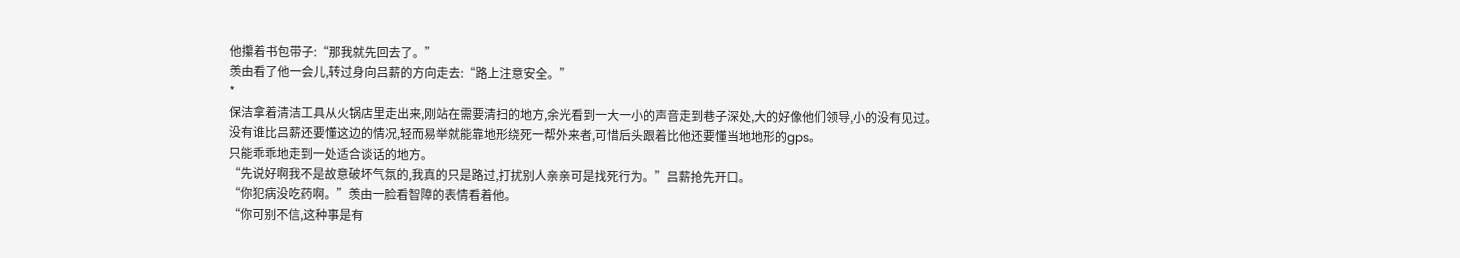他攥着书包带子:“那我就先回去了。”
羡由看了他一会儿,转过身向吕薪的方向走去:“路上注意安全。”
*
保洁拿着清洁工具从火锅店里走出来,刚站在需要清扫的地方,余光看到一大一小的声音走到巷子深处,大的好像他们领导,小的没有见过。
没有谁比吕薪还要懂这边的情况,轻而易举就能靠地形绕死一帮外来者,可惜后头跟着比他还要懂当地地形的gps。
只能乖乖地走到一处适合谈话的地方。
“先说好啊我不是故意破坏气氛的,我真的只是路过,打扰别人亲亲可是找死行为。”吕薪抢先开口。
“你犯病没吃药啊。”羡由一脸看智障的表情看着他。
“你可别不信,这种事是有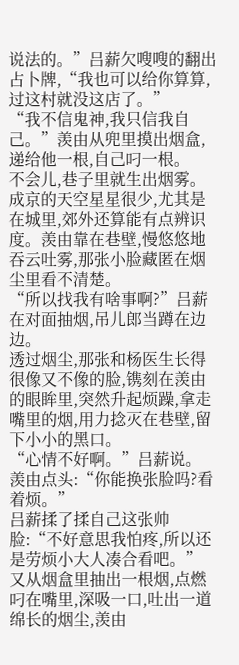说法的。”吕薪欠嗖嗖的翻出占卜牌,“我也可以给你算算,过这村就没这店了。”
“我不信鬼神,我只信我自己。”羡由从兜里摸出烟盒,递给他一根,自己叼一根。
不会儿,巷子里就生出烟雾。
成京的天空星星很少,尤其是在城里,郊外还算能有点辨识度。羡由靠在巷壁,慢悠悠地吞云吐雾,那张小脸藏匿在烟尘里看不清楚。
“所以找我有啥事啊?”吕薪在对面抽烟,吊儿郎当蹲在边边。
透过烟尘,那张和杨医生长得很像又不像的脸,镌刻在羡由的眼眸里,突然升起烦躁,拿走嘴里的烟,用力捻灭在巷壁,留下小小的黑口。
“心情不好啊。”吕薪说。
羡由点头:“你能换张脸吗?看着烦。”
吕薪揉了揉自己这张帅脸:“不好意思我怕疼,所以还是劳烦小大人凑合看吧。”
又从烟盒里抽出一根烟,点燃叼在嘴里,深吸一口,吐出一道绵长的烟尘,羡由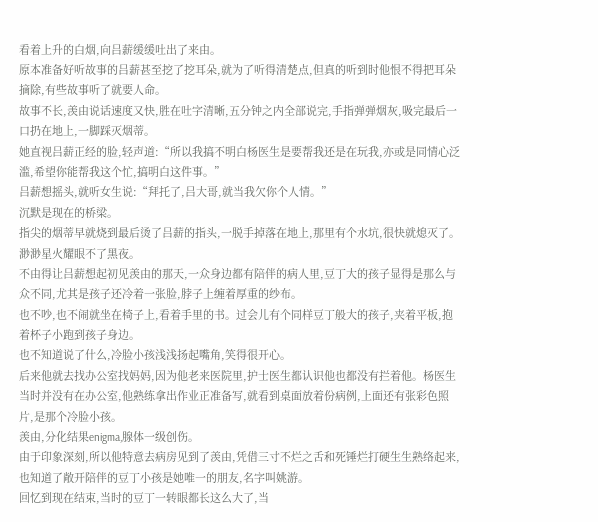看着上升的白烟,向吕薪缓缓吐出了来由。
原本准备好听故事的吕薪甚至挖了挖耳朵,就为了听得清楚点,但真的听到时他恨不得把耳朵摘除,有些故事听了就要人命。
故事不长,羡由说话速度又快,胜在吐字清晰,五分钟之内全部说完,手指弹弹烟灰,吸完最后一口扔在地上,一脚踩灭烟蒂。
她直视吕薪正经的脸,轻声道:“所以我搞不明白杨医生是要帮我还是在玩我,亦或是同情心泛滥,希望你能帮我这个忙,搞明白这件事。”
吕薪想摇头,就听女生说:“拜托了,吕大哥,就当我欠你个人情。”
沉默是现在的桥梁。
指尖的烟蒂早就烧到最后烫了吕薪的指头,一脱手掉落在地上,那里有个水坑,很快就熄灭了。渺渺星火耀眼不了黑夜。
不由得让吕薪想起初见羡由的那天,一众身边都有陪伴的病人里,豆丁大的孩子显得是那么与众不同,尤其是孩子还冷着一张脸,脖子上缠着厚重的纱布。
也不吵,也不闹就坐在椅子上,看着手里的书。过会儿有个同样豆丁般大的孩子,夹着平板,抱着杯子小跑到孩子身边。
也不知道说了什么,冷脸小孩浅浅扬起嘴角,笑得很开心。
后来他就去找办公室找妈妈,因为他老来医院里,护士医生都认识他也都没有拦着他。杨医生当时并没有在办公室,他熟练拿出作业正准备写,就看到桌面放着份病例,上面还有张彩色照片,是那个冷脸小孩。
羡由,分化结果enigma,腺体一级创伤。
由于印象深刻,所以他特意去病房见到了羡由,凭借三寸不烂之舌和死锤烂打硬生生熟络起来,也知道了敞开陪伴的豆丁小孩是她唯一的朋友,名字叫姚游。
回忆到现在结束,当时的豆丁一转眼都长这么大了,当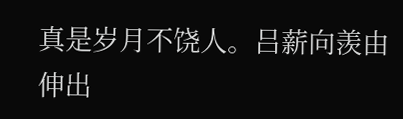真是岁月不饶人。吕薪向羡由伸出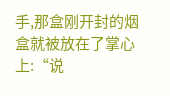手,那盒刚开封的烟盒就被放在了掌心上:“说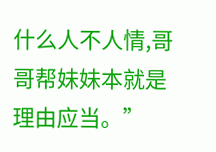什么人不人情,哥哥帮妹妹本就是理由应当。”